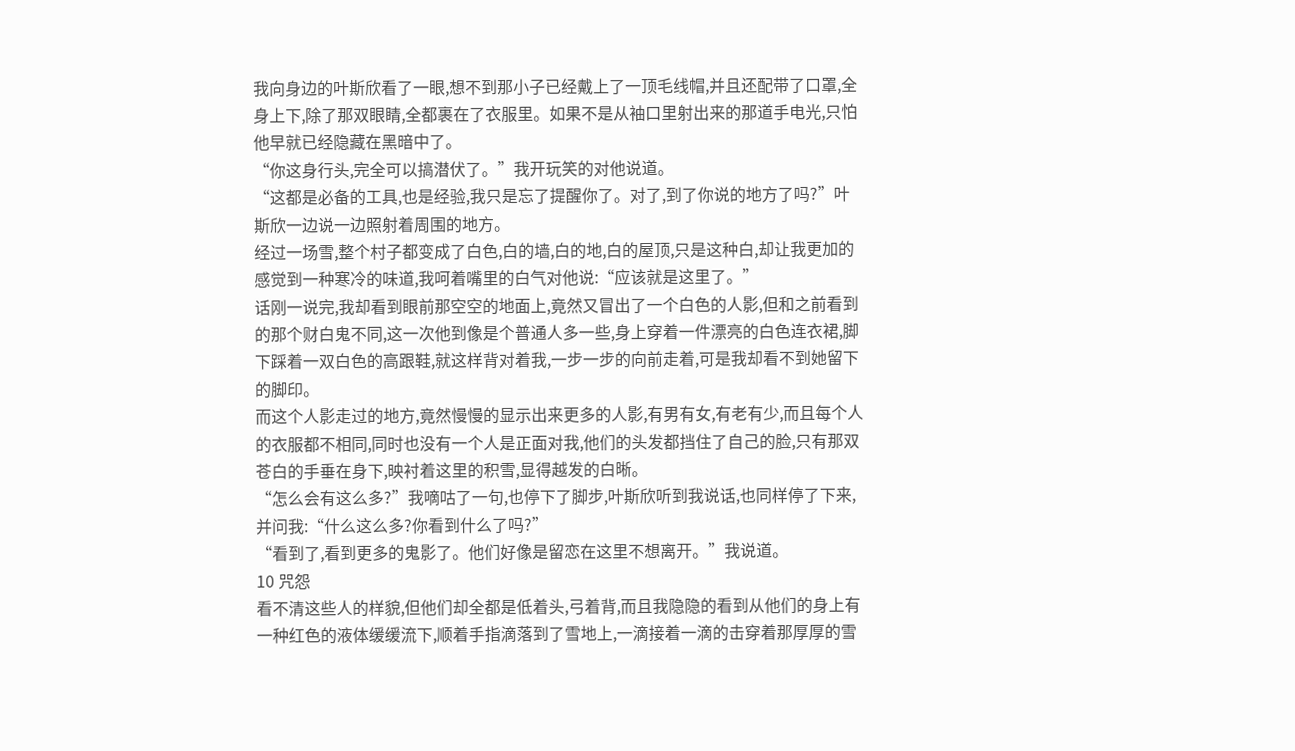我向身边的叶斯欣看了一眼,想不到那小子已经戴上了一顶毛线帽,并且还配带了口罩,全身上下,除了那双眼睛,全都裹在了衣服里。如果不是从袖口里射出来的那道手电光,只怕他早就已经隐藏在黑暗中了。
“你这身行头,完全可以搞潜伏了。”我开玩笑的对他说道。
“这都是必备的工具,也是经验,我只是忘了提醒你了。对了,到了你说的地方了吗?”叶斯欣一边说一边照射着周围的地方。
经过一场雪,整个村子都变成了白色,白的墙,白的地,白的屋顶,只是这种白,却让我更加的感觉到一种寒冷的味道,我呵着嘴里的白气对他说:“应该就是这里了。”
话刚一说完,我却看到眼前那空空的地面上,竟然又冒出了一个白色的人影,但和之前看到的那个财白鬼不同,这一次他到像是个普通人多一些,身上穿着一件漂亮的白色连衣裙,脚下踩着一双白色的高跟鞋,就这样背对着我,一步一步的向前走着,可是我却看不到她留下的脚印。
而这个人影走过的地方,竟然慢慢的显示出来更多的人影,有男有女,有老有少,而且每个人的衣服都不相同,同时也没有一个人是正面对我,他们的头发都挡住了自己的脸,只有那双苍白的手垂在身下,映衬着这里的积雪,显得越发的白晰。
“怎么会有这么多?”我嘀咕了一句,也停下了脚步,叶斯欣听到我说话,也同样停了下来,并问我:“什么这么多?你看到什么了吗?”
“看到了,看到更多的鬼影了。他们好像是留恋在这里不想离开。”我说道。
10 咒怨
看不清这些人的样貌,但他们却全都是低着头,弓着背,而且我隐隐的看到从他们的身上有一种红色的液体缓缓流下,顺着手指滴落到了雪地上,一滴接着一滴的击穿着那厚厚的雪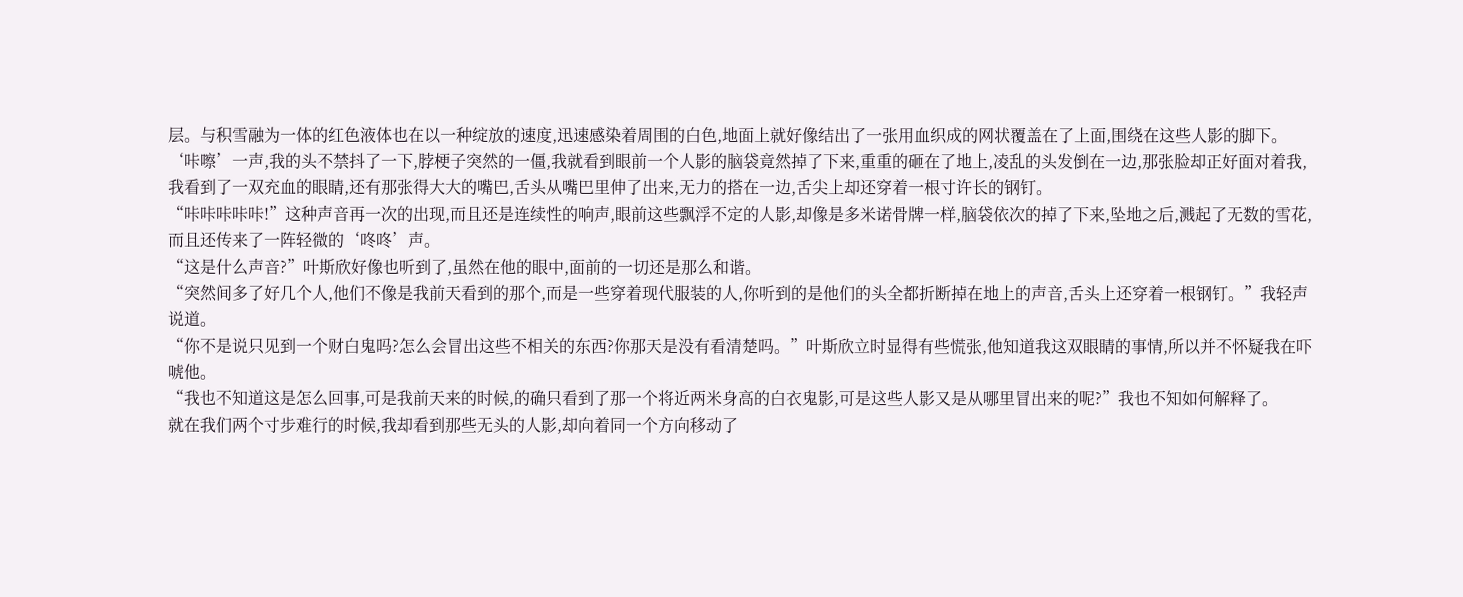层。与积雪融为一体的红色液体也在以一种绽放的速度,迅速感染着周围的白色,地面上就好像结出了一张用血织成的网状覆盖在了上面,围绕在这些人影的脚下。
‘咔嚓’一声,我的头不禁抖了一下,脖梗子突然的一僵,我就看到眼前一个人影的脑袋竟然掉了下来,重重的砸在了地上,凌乱的头发倒在一边,那张脸却正好面对着我,我看到了一双充血的眼睛,还有那张得大大的嘴巴,舌头从嘴巴里伸了出来,无力的搭在一边,舌尖上却还穿着一根寸许长的钢钉。
“咔咔咔咔咔!”这种声音再一次的出现,而且还是连续性的响声,眼前这些飘浮不定的人影,却像是多米诺骨牌一样,脑袋依次的掉了下来,坠地之后,溅起了无数的雪花,而且还传来了一阵轻微的‘咚咚’声。
“这是什么声音?”叶斯欣好像也听到了,虽然在他的眼中,面前的一切还是那么和谐。
“突然间多了好几个人,他们不像是我前天看到的那个,而是一些穿着现代服装的人,你听到的是他们的头全都折断掉在地上的声音,舌头上还穿着一根钢钉。”我轻声说道。
“你不是说只见到一个财白鬼吗?怎么会冒出这些不相关的东西?你那天是没有看清楚吗。”叶斯欣立时显得有些慌张,他知道我这双眼睛的事情,所以并不怀疑我在吓唬他。
“我也不知道这是怎么回事,可是我前天来的时候,的确只看到了那一个将近两米身高的白衣鬼影,可是这些人影又是从哪里冒出来的呢?”我也不知如何解释了。
就在我们两个寸步难行的时候,我却看到那些无头的人影,却向着同一个方向移动了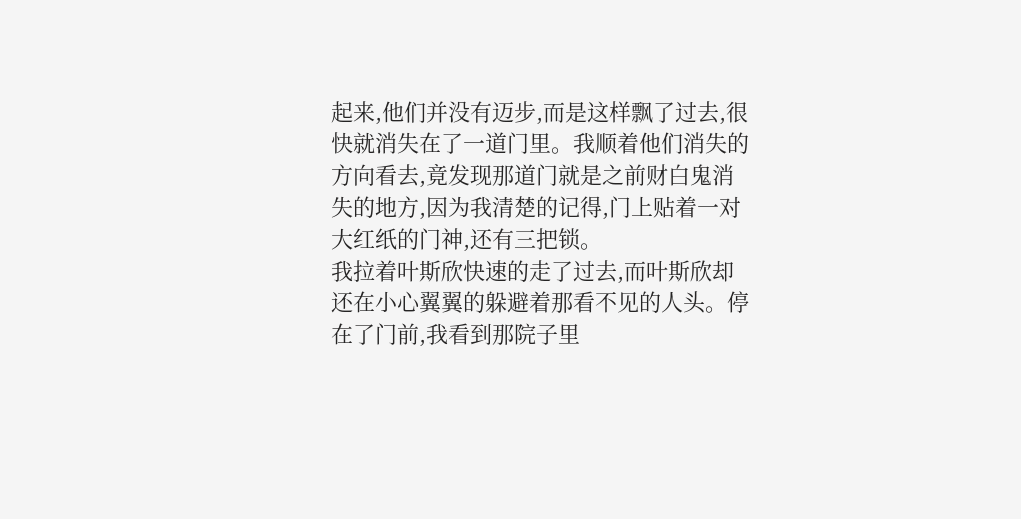起来,他们并没有迈步,而是这样飘了过去,很快就消失在了一道门里。我顺着他们消失的方向看去,竟发现那道门就是之前财白鬼消失的地方,因为我清楚的记得,门上贴着一对大红纸的门神,还有三把锁。
我拉着叶斯欣快速的走了过去,而叶斯欣却还在小心翼翼的躲避着那看不见的人头。停在了门前,我看到那院子里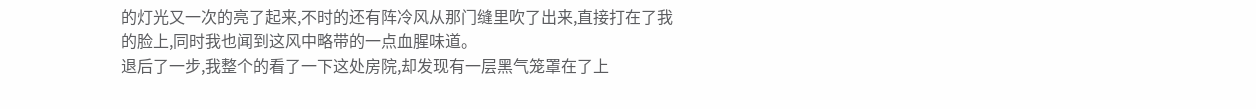的灯光又一次的亮了起来,不时的还有阵冷风从那门缝里吹了出来,直接打在了我的脸上,同时我也闻到这风中略带的一点血腥味道。
退后了一步,我整个的看了一下这处房院,却发现有一层黑气笼罩在了上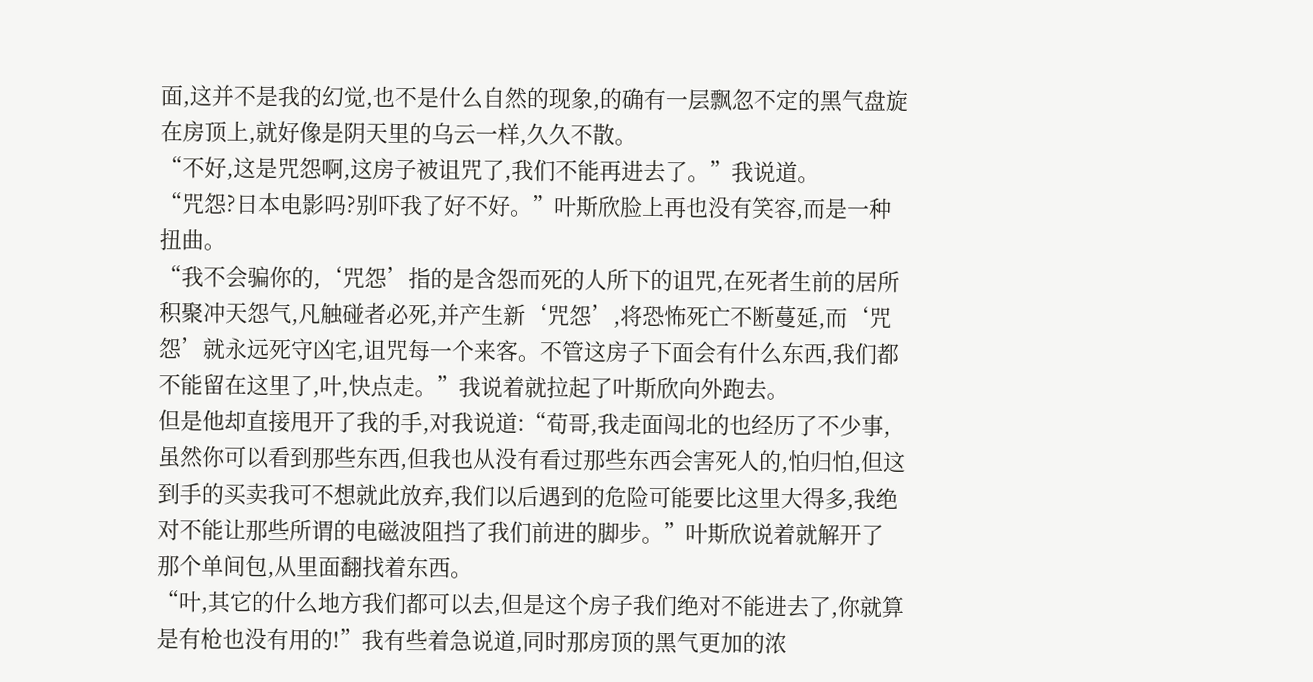面,这并不是我的幻觉,也不是什么自然的现象,的确有一层飘忽不定的黑气盘旋在房顶上,就好像是阴天里的乌云一样,久久不散。
“不好,这是咒怨啊,这房子被诅咒了,我们不能再进去了。”我说道。
“咒怨?日本电影吗?别吓我了好不好。”叶斯欣脸上再也没有笑容,而是一种扭曲。
“我不会骗你的,‘咒怨’指的是含怨而死的人所下的诅咒,在死者生前的居所积聚冲天怨气,凡触碰者必死,并产生新‘咒怨’,将恐怖死亡不断蔓延,而‘咒怨’就永远死守凶宅,诅咒每一个来客。不管这房子下面会有什么东西,我们都不能留在这里了,叶,快点走。”我说着就拉起了叶斯欣向外跑去。
但是他却直接甩开了我的手,对我说道:“荀哥,我走面闯北的也经历了不少事,虽然你可以看到那些东西,但我也从没有看过那些东西会害死人的,怕归怕,但这到手的买卖我可不想就此放弃,我们以后遇到的危险可能要比这里大得多,我绝对不能让那些所谓的电磁波阻挡了我们前进的脚步。”叶斯欣说着就解开了那个单间包,从里面翻找着东西。
“叶,其它的什么地方我们都可以去,但是这个房子我们绝对不能进去了,你就算是有枪也没有用的!”我有些着急说道,同时那房顶的黑气更加的浓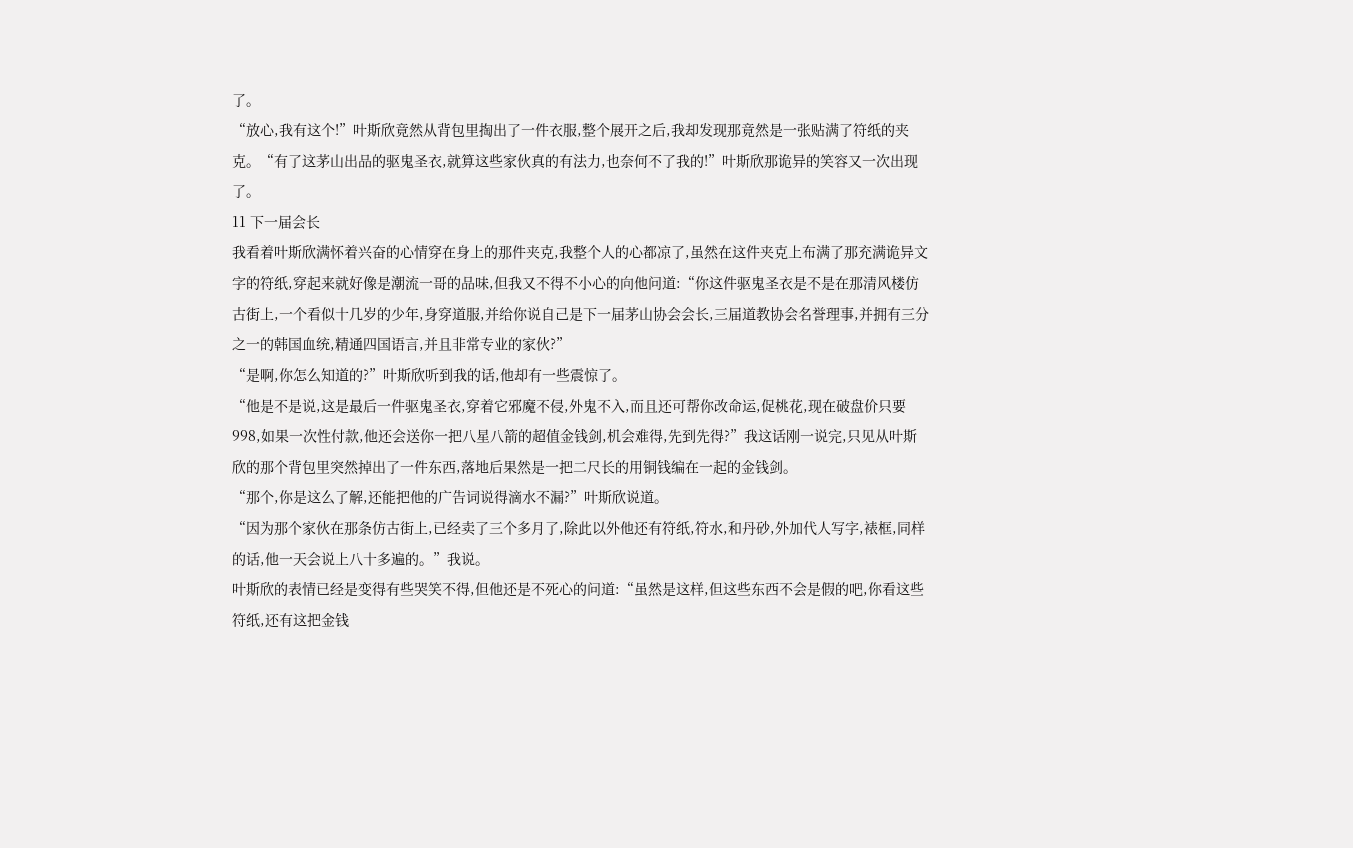了。
“放心,我有这个!”叶斯欣竟然从背包里掏出了一件衣服,整个展开之后,我却发现那竟然是一张贴满了符纸的夹克。“有了这茅山出品的驱鬼圣衣,就算这些家伙真的有法力,也奈何不了我的!”叶斯欣那诡异的笑容又一次出现了。
11 下一届会长
我看着叶斯欣满怀着兴奋的心情穿在身上的那件夹克,我整个人的心都凉了,虽然在这件夹克上布满了那充满诡异文字的符纸,穿起来就好像是潮流一哥的品味,但我又不得不小心的向他问道:“你这件驱鬼圣衣是不是在那清风楼仿古街上,一个看似十几岁的少年,身穿道服,并给你说自己是下一届茅山协会会长,三届道教协会名誉理事,并拥有三分之一的韩国血统,精通四国语言,并且非常专业的家伙?”
“是啊,你怎么知道的?”叶斯欣听到我的话,他却有一些震惊了。
“他是不是说,这是最后一件驱鬼圣衣,穿着它邪魔不侵,外鬼不入,而且还可帮你改命运,促桃花,现在破盘价只要998,如果一次性付款,他还会送你一把八星八箭的超值金钱剑,机会难得,先到先得?”我这话刚一说完,只见从叶斯欣的那个背包里突然掉出了一件东西,落地后果然是一把二尺长的用铜钱编在一起的金钱剑。
“那个,你是这么了解,还能把他的广告词说得滴水不漏?”叶斯欣说道。
“因为那个家伙在那条仿古街上,已经卖了三个多月了,除此以外他还有符纸,符水,和丹砂,外加代人写字,裱框,同样的话,他一天会说上八十多遍的。”我说。
叶斯欣的表情已经是变得有些哭笑不得,但他还是不死心的问道:“虽然是这样,但这些东西不会是假的吧,你看这些符纸,还有这把金钱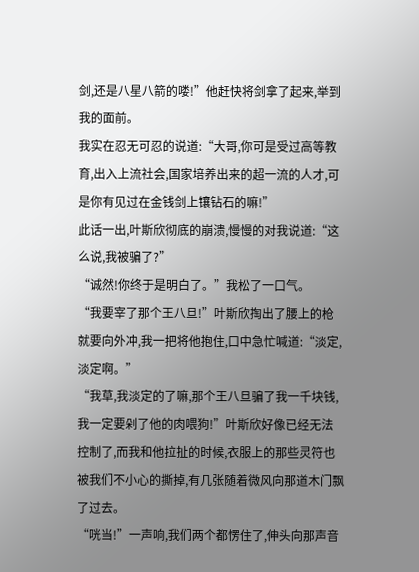剑,还是八星八箭的喽!”他赶快将剑拿了起来,举到我的面前。
我实在忍无可忍的说道:“大哥,你可是受过高等教育,出入上流社会,国家培养出来的超一流的人才,可是你有见过在金钱剑上镶钻石的嘛!”
此话一出,叶斯欣彻底的崩溃,慢慢的对我说道:“这么说,我被骗了?”
“诚然!你终于是明白了。”我松了一口气。
“我要宰了那个王八旦!”叶斯欣掏出了腰上的枪就要向外冲,我一把将他抱住,口中急忙喊道:“淡定,淡定啊。”
“我草,我淡定的了嘛,那个王八旦骗了我一千块钱,我一定要剁了他的肉喂狗!”叶斯欣好像已经无法控制了,而我和他拉扯的时候,衣服上的那些灵符也被我们不小心的撕掉,有几张随着微风向那道木门飘了过去。
“咣当!”一声响,我们两个都愣住了,伸头向那声音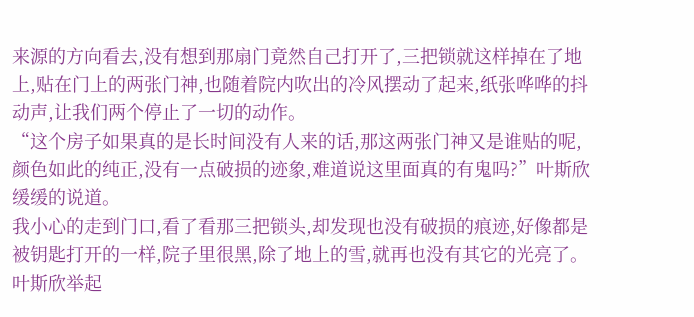来源的方向看去,没有想到那扇门竟然自己打开了,三把锁就这样掉在了地上,贴在门上的两张门神,也随着院内吹出的冷风摆动了起来,纸张哗哗的抖动声,让我们两个停止了一切的动作。
“这个房子如果真的是长时间没有人来的话,那这两张门神又是谁贴的呢,颜色如此的纯正,没有一点破损的迹象,难道说这里面真的有鬼吗?”叶斯欣缓缓的说道。
我小心的走到门口,看了看那三把锁头,却发现也没有破损的痕迹,好像都是被钥匙打开的一样,院子里很黑,除了地上的雪,就再也没有其它的光亮了。叶斯欣举起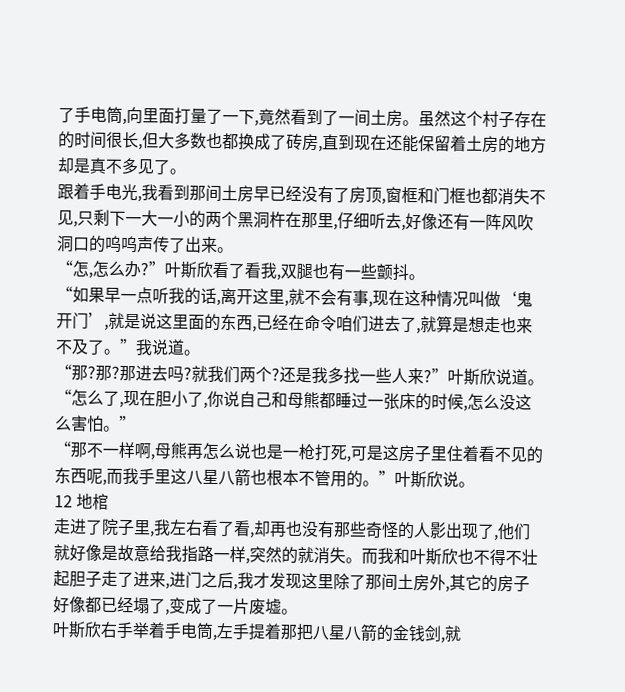了手电筒,向里面打量了一下,竟然看到了一间土房。虽然这个村子存在的时间很长,但大多数也都换成了砖房,直到现在还能保留着土房的地方却是真不多见了。
跟着手电光,我看到那间土房早已经没有了房顶,窗框和门框也都消失不见,只剩下一大一小的两个黑洞杵在那里,仔细听去,好像还有一阵风吹洞口的呜呜声传了出来。
“怎,怎么办?”叶斯欣看了看我,双腿也有一些颤抖。
“如果早一点听我的话,离开这里,就不会有事,现在这种情况叫做‘鬼开门’,就是说这里面的东西,已经在命令咱们进去了,就算是想走也来不及了。”我说道。
“那?那?那进去吗?就我们两个?还是我多找一些人来?”叶斯欣说道。
“怎么了,现在胆小了,你说自己和母熊都睡过一张床的时候,怎么没这么害怕。”
“那不一样啊,母熊再怎么说也是一枪打死,可是这房子里住着看不见的东西呢,而我手里这八星八箭也根本不管用的。”叶斯欣说。
12 地棺
走进了院子里,我左右看了看,却再也没有那些奇怪的人影出现了,他们就好像是故意给我指路一样,突然的就消失。而我和叶斯欣也不得不壮起胆子走了进来,进门之后,我才发现这里除了那间土房外,其它的房子好像都已经塌了,变成了一片废墟。
叶斯欣右手举着手电筒,左手提着那把八星八箭的金钱剑,就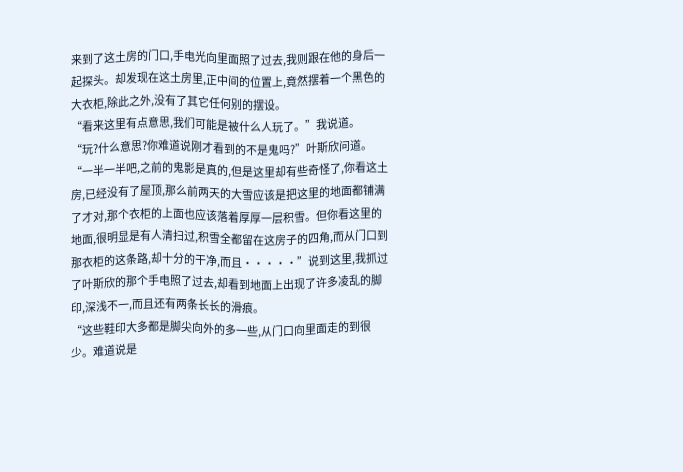来到了这土房的门口,手电光向里面照了过去,我则跟在他的身后一起探头。却发现在这土房里,正中间的位置上,竟然摆着一个黑色的大衣柜,除此之外,没有了其它任何别的摆设。
“看来这里有点意思,我们可能是被什么人玩了。”我说道。
“玩?什么意思?你难道说刚才看到的不是鬼吗?”叶斯欣问道。
“一半一半吧,之前的鬼影是真的,但是这里却有些奇怪了,你看这土房,已经没有了屋顶,那么前两天的大雪应该是把这里的地面都铺满了才对,那个衣柜的上面也应该落着厚厚一层积雪。但你看这里的地面,很明显是有人清扫过,积雪全都留在这房子的四角,而从门口到那衣柜的这条路,却十分的干净,而且·····”说到这里,我抓过了叶斯欣的那个手电照了过去,却看到地面上出现了许多凌乱的脚印,深浅不一,而且还有两条长长的滑痕。
“这些鞋印大多都是脚尖向外的多一些,从门口向里面走的到很少。难道说是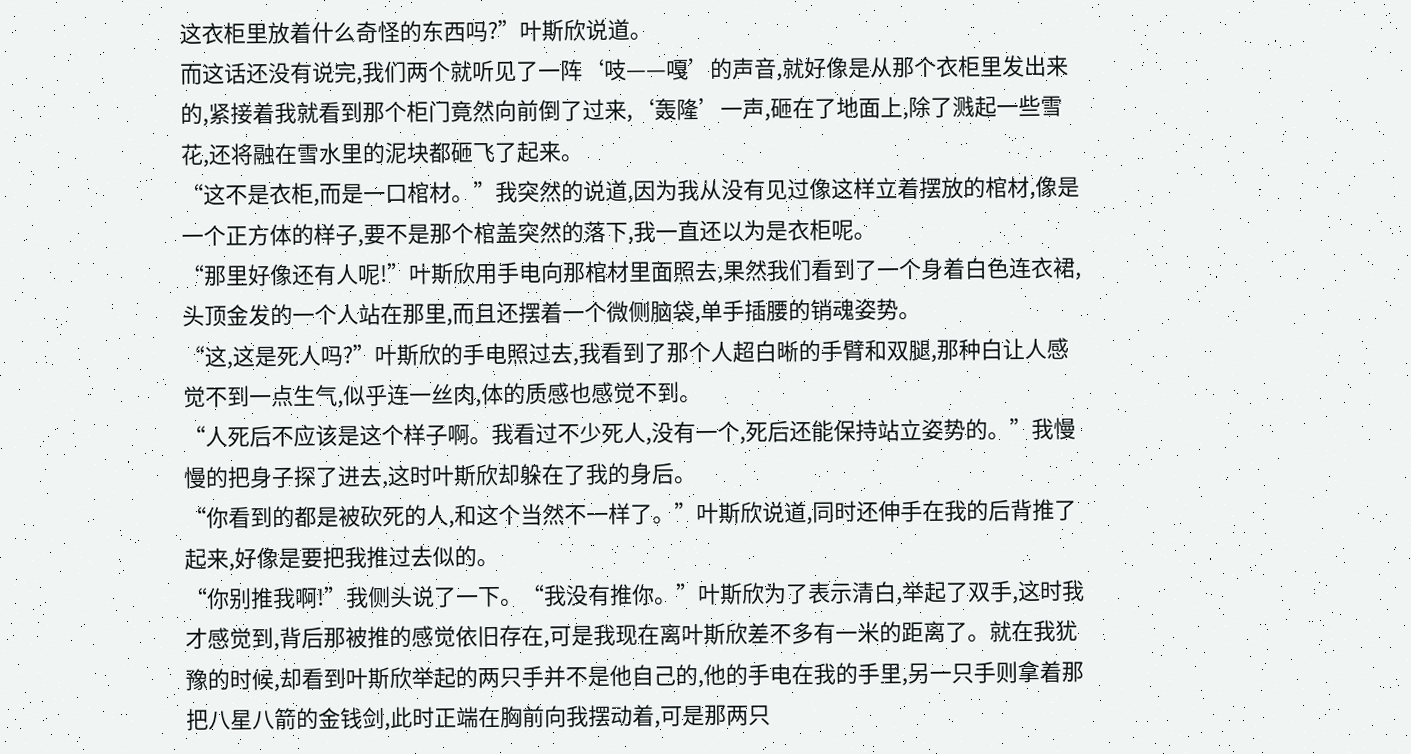这衣柜里放着什么奇怪的东西吗?”叶斯欣说道。
而这话还没有说完,我们两个就听见了一阵‘吱——嘎’的声音,就好像是从那个衣柜里发出来的,紧接着我就看到那个柜门竟然向前倒了过来,‘轰隆’一声,砸在了地面上,除了溅起一些雪花,还将融在雪水里的泥块都砸飞了起来。
“这不是衣柜,而是一口棺材。”我突然的说道,因为我从没有见过像这样立着摆放的棺材,像是一个正方体的样子,要不是那个棺盖突然的落下,我一直还以为是衣柜呢。
“那里好像还有人呢!”叶斯欣用手电向那棺材里面照去,果然我们看到了一个身着白色连衣裙,头顶金发的一个人站在那里,而且还摆着一个微侧脑袋,单手插腰的销魂姿势。
“这,这是死人吗?”叶斯欣的手电照过去,我看到了那个人超白晰的手臂和双腿,那种白让人感觉不到一点生气,似乎连一丝肉,体的质感也感觉不到。
“人死后不应该是这个样子啊。我看过不少死人,没有一个,死后还能保持站立姿势的。”我慢慢的把身子探了进去,这时叶斯欣却躲在了我的身后。
“你看到的都是被砍死的人,和这个当然不一样了。”叶斯欣说道,同时还伸手在我的后背推了起来,好像是要把我推过去似的。
“你别推我啊!”我侧头说了一下。“我没有推你。”叶斯欣为了表示清白,举起了双手,这时我才感觉到,背后那被推的感觉依旧存在,可是我现在离叶斯欣差不多有一米的距离了。就在我犹豫的时候,却看到叶斯欣举起的两只手并不是他自己的,他的手电在我的手里,另一只手则拿着那把八星八箭的金钱剑,此时正端在胸前向我摆动着,可是那两只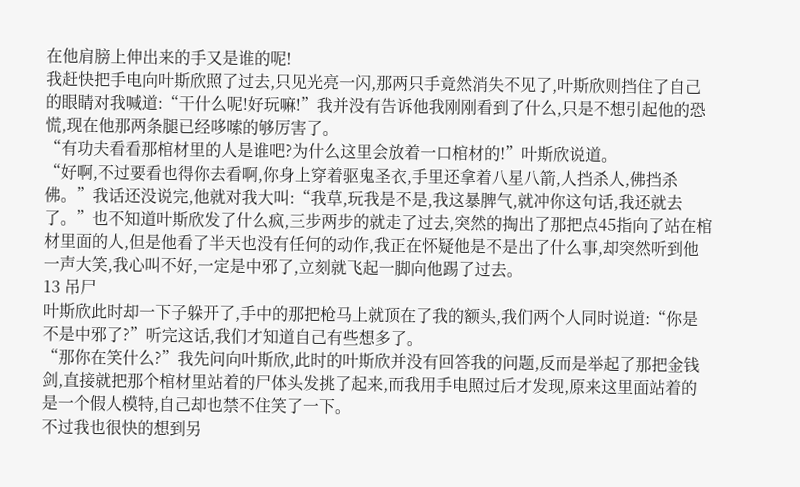在他肩膀上伸出来的手又是谁的呢!
我赶快把手电向叶斯欣照了过去,只见光亮一闪,那两只手竟然消失不见了,叶斯欣则挡住了自己的眼睛对我喊道:“干什么呢!好玩嘛!”我并没有告诉他我刚刚看到了什么,只是不想引起他的恐慌,现在他那两条腿已经哆嗦的够厉害了。
“有功夫看看那棺材里的人是谁吧?为什么这里会放着一口棺材的!”叶斯欣说道。
“好啊,不过要看也得你去看啊,你身上穿着驱鬼圣衣,手里还拿着八星八箭,人挡杀人,佛挡杀佛。”我话还没说完,他就对我大叫:“我草,玩我是不是,我这暴脾气,就冲你这句话,我还就去了。”也不知道叶斯欣发了什么疯,三步两步的就走了过去,突然的掏出了那把点45指向了站在棺材里面的人,但是他看了半天也没有任何的动作,我正在怀疑他是不是出了什么事,却突然听到他一声大笑,我心叫不好,一定是中邪了,立刻就飞起一脚向他踢了过去。
13 吊尸
叶斯欣此时却一下子躲开了,手中的那把枪马上就顶在了我的额头,我们两个人同时说道:“你是不是中邪了?”听完这话,我们才知道自己有些想多了。
“那你在笑什么?”我先问向叶斯欣,此时的叶斯欣并没有回答我的问题,反而是举起了那把金钱剑,直接就把那个棺材里站着的尸体头发挑了起来,而我用手电照过后才发现,原来这里面站着的是一个假人模特,自己却也禁不住笑了一下。
不过我也很快的想到另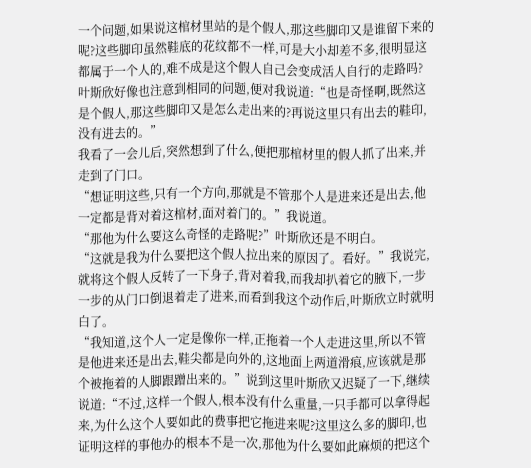一个问题,如果说这棺材里站的是个假人,那这些脚印又是谁留下来的呢?这些脚印虽然鞋底的花纹都不一样,可是大小却差不多,很明显这都属于一个人的,难不成是这个假人自己会变成活人自行的走路吗?
叶斯欣好像也注意到相同的问题,便对我说道:“也是奇怪啊,既然这是个假人,那这些脚印又是怎么走出来的?再说这里只有出去的鞋印,没有进去的。”
我看了一会儿后,突然想到了什么,便把那棺材里的假人抓了出来,并走到了门口。
“想证明这些,只有一个方向,那就是不管那个人是进来还是出去,他一定都是背对着这棺材,面对着门的。”我说道。
“那他为什么要这么奇怪的走路呢?”叶斯欣还是不明白。
“这就是我为什么要把这个假人拉出来的原因了。看好。”我说完,就将这个假人反转了一下身子,背对着我,而我却扒着它的腋下,一步一步的从门口倒退着走了进来,而看到我这个动作后,叶斯欣立时就明白了。
“我知道,这个人一定是像你一样,正拖着一个人走进这里,所以不管是他进来还是出去,鞋尖都是向外的,这地面上两道滑痕,应该就是那个被拖着的人脚跟蹭出来的。”说到这里叶斯欣又迟疑了一下,继续说道:“不过,这样一个假人,根本没有什么重量,一只手都可以拿得起来,为什么这个人要如此的费事把它拖进来呢?这里这么多的脚印,也证明这样的事他办的根本不是一次,那他为什么要如此麻烦的把这个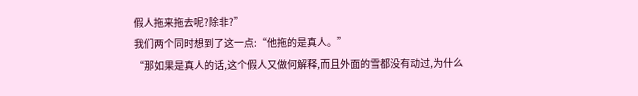假人拖来拖去呢?除非?”
我们两个同时想到了这一点:“他拖的是真人。”
“那如果是真人的话,这个假人又做何解释,而且外面的雪都没有动过,为什么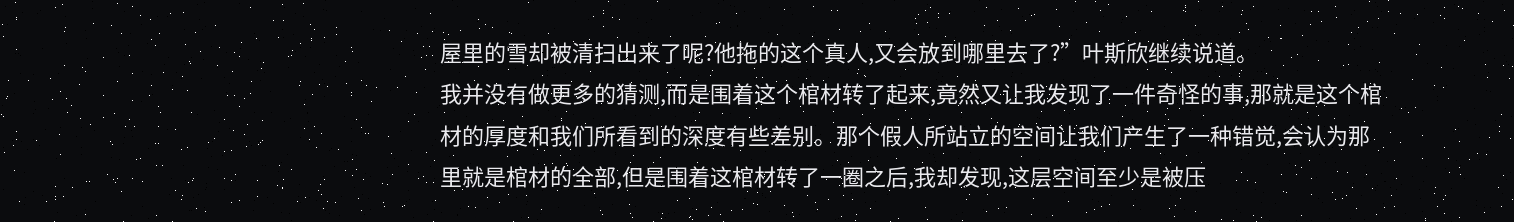屋里的雪却被清扫出来了呢?他拖的这个真人,又会放到哪里去了?”叶斯欣继续说道。
我并没有做更多的猜测,而是围着这个棺材转了起来,竟然又让我发现了一件奇怪的事,那就是这个棺材的厚度和我们所看到的深度有些差别。那个假人所站立的空间让我们产生了一种错觉,会认为那里就是棺材的全部,但是围着这棺材转了一圈之后,我却发现,这层空间至少是被压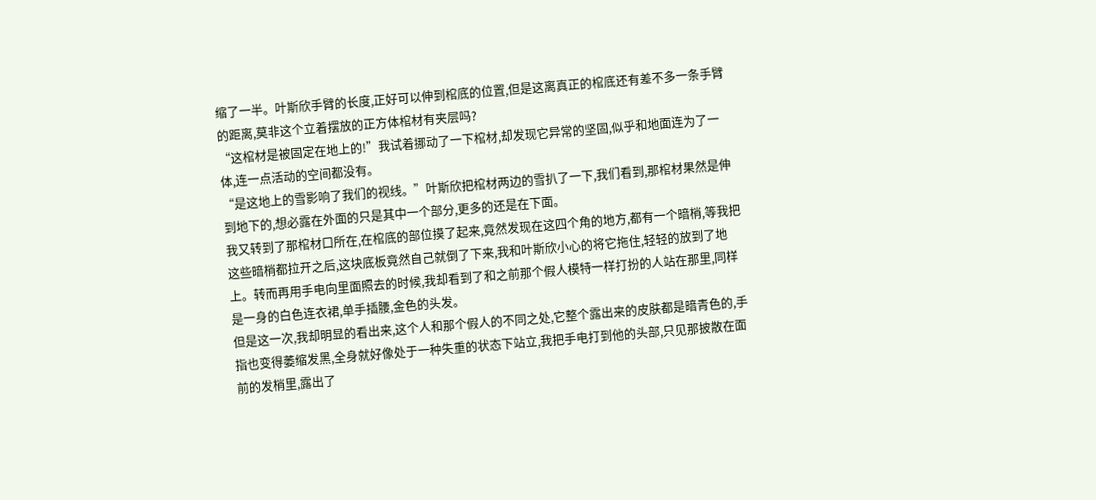缩了一半。叶斯欣手臂的长度,正好可以伸到棺底的位置,但是这离真正的棺底还有差不多一条手臂的距离,莫非这个立着摆放的正方体棺材有夹层吗?
“这棺材是被固定在地上的!”我试着挪动了一下棺材,却发现它异常的坚固,似乎和地面连为了一体,连一点活动的空间都没有。
“是这地上的雪影响了我们的视线。”叶斯欣把棺材两边的雪扒了一下,我们看到,那棺材果然是伸到地下的,想必露在外面的只是其中一个部分,更多的还是在下面。
我又转到了那棺材口所在,在棺底的部位摸了起来,竟然发现在这四个角的地方,都有一个暗梢,等我把这些暗梢都拉开之后,这块底板竟然自己就倒了下来,我和叶斯欣小心的将它拖住,轻轻的放到了地上。转而再用手电向里面照去的时候,我却看到了和之前那个假人模特一样打扮的人站在那里,同样是一身的白色连衣裙,单手插腰,金色的头发。
但是这一次,我却明显的看出来,这个人和那个假人的不同之处,它整个露出来的皮肤都是暗青色的,手指也变得萎缩发黑,全身就好像处于一种失重的状态下站立,我把手电打到他的头部,只见那披散在面前的发梢里,露出了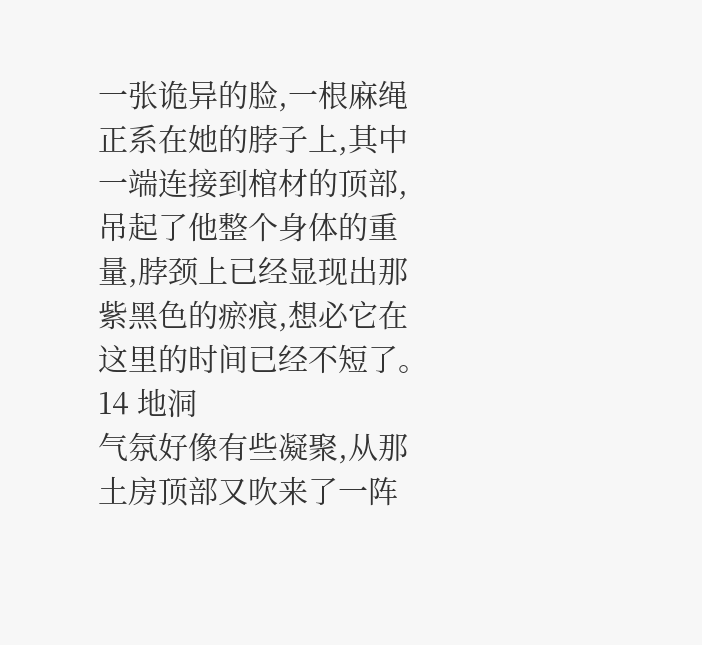一张诡异的脸,一根麻绳正系在她的脖子上,其中一端连接到棺材的顶部,吊起了他整个身体的重量,脖颈上已经显现出那紫黑色的瘀痕,想必它在这里的时间已经不短了。
14 地洞
气氛好像有些凝聚,从那土房顶部又吹来了一阵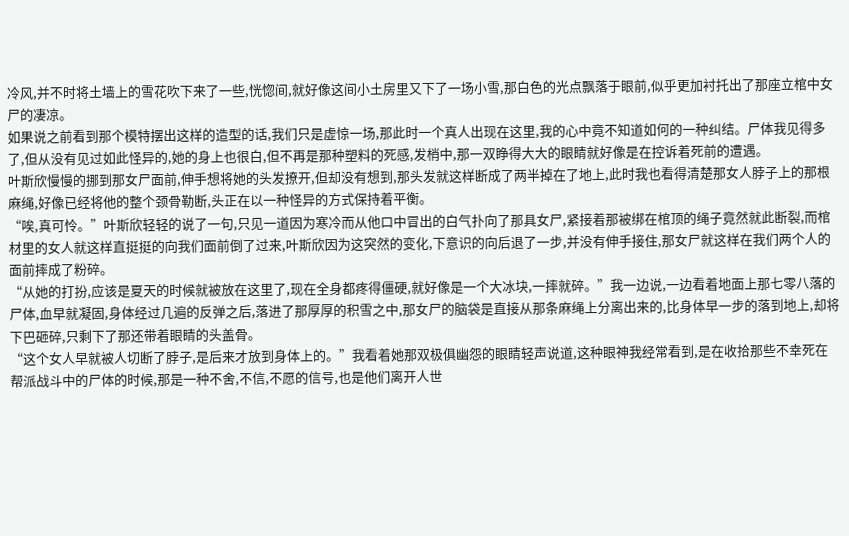冷风,并不时将土墙上的雪花吹下来了一些,恍惚间,就好像这间小土房里又下了一场小雪,那白色的光点飘落于眼前,似乎更加衬托出了那座立棺中女尸的凄凉。
如果说之前看到那个模特摆出这样的造型的话,我们只是虚惊一场,那此时一个真人出现在这里,我的心中竟不知道如何的一种纠结。尸体我见得多了,但从没有见过如此怪异的,她的身上也很白,但不再是那种塑料的死感,发梢中,那一双睁得大大的眼睛就好像是在控诉着死前的遭遇。
叶斯欣慢慢的挪到那女尸面前,伸手想将她的头发撩开,但却没有想到,那头发就这样断成了两半掉在了地上,此时我也看得清楚那女人脖子上的那根麻绳,好像已经将他的整个颈骨勒断,头正在以一种怪异的方式保持着平衡。
“唉,真可怜。”叶斯欣轻轻的说了一句,只见一道因为寒冷而从他口中冒出的白气扑向了那具女尸,紧接着那被绑在棺顶的绳子竟然就此断裂,而棺材里的女人就这样直挺挺的向我们面前倒了过来,叶斯欣因为这突然的变化,下意识的向后退了一步,并没有伸手接住,那女尸就这样在我们两个人的面前摔成了粉碎。
“从她的打扮,应该是夏天的时候就被放在这里了,现在全身都疼得僵硬,就好像是一个大冰块,一摔就碎。”我一边说,一边看着地面上那七零八落的尸体,血早就凝固,身体经过几遍的反弹之后,落进了那厚厚的积雪之中,那女尸的脑袋是直接从那条麻绳上分离出来的,比身体早一步的落到地上,却将下巴砸碎,只剩下了那还带着眼睛的头盖骨。
“这个女人早就被人切断了脖子,是后来才放到身体上的。”我看着她那双极俱幽怨的眼睛轻声说道,这种眼神我经常看到,是在收拾那些不幸死在帮派战斗中的尸体的时候,那是一种不舍,不信,不愿的信号,也是他们离开人世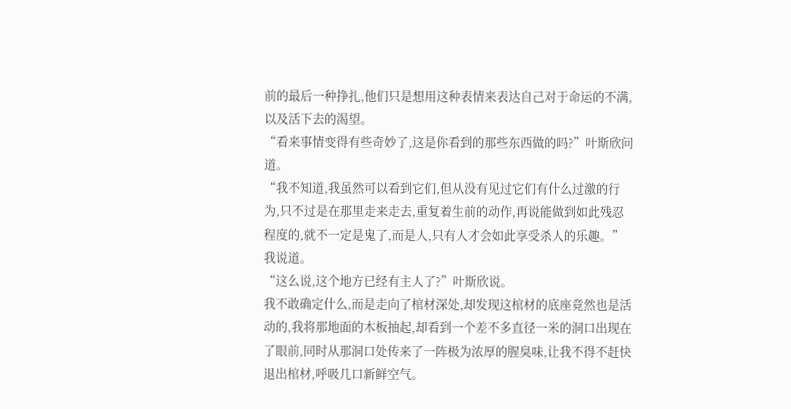前的最后一种挣扎,他们只是想用这种表情来表达自己对于命运的不满,以及活下去的渴望。
“看来事情变得有些奇妙了,这是你看到的那些东西做的吗?”叶斯欣问道。
“我不知道,我虽然可以看到它们,但从没有见过它们有什么过激的行为,只不过是在那里走来走去,重复着生前的动作,再说能做到如此残忍程度的,就不一定是鬼了,而是人,只有人才会如此享受杀人的乐趣。”我说道。
“这么说,这个地方已经有主人了?”叶斯欣说。
我不敢确定什么,而是走向了棺材深处,却发现这棺材的底座竟然也是活动的,我将那地面的木板抽起,却看到一个差不多直径一米的洞口出现在了眼前,同时从那洞口处传来了一阵极为浓厚的腥臭味,让我不得不赶快退出棺材,呼吸几口新鲜空气。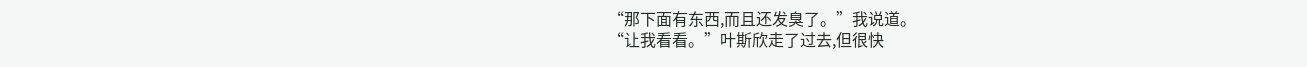“那下面有东西,而且还发臭了。”我说道。
“让我看看。”叶斯欣走了过去,但很快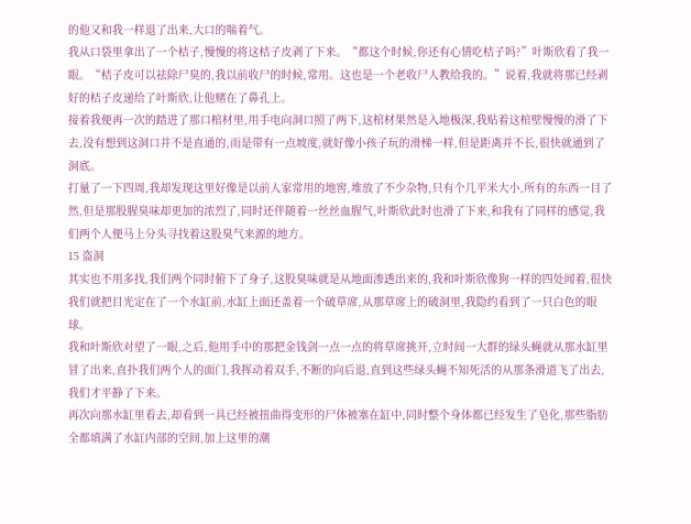的他又和我一样退了出来,大口的喘着气。
我从口袋里拿出了一个桔子,慢慢的将这桔子皮剥了下来。“都这个时候,你还有心情吃桔子吗?”叶斯欣看了我一眼。“桔子皮可以祛除尸臭的,我以前收尸的时候,常用。这也是一个老收尸人教给我的。”说着,我就将那已经剥好的桔子皮递给了叶斯欣,让他赌在了鼻孔上。
接着我便再一次的踏进了那口棺材里,用手电向洞口照了两下,这棺材果然是入地极深,我贴着这棺壁慢慢的滑了下去,没有想到这洞口并不是直通的,而是带有一点坡度,就好像小孩子玩的滑梯一样,但是距离并不长,很快就通到了洞底。
打量了一下四周,我却发现这里好像是以前人家常用的地窖,堆放了不少杂物,只有个几平米大小,所有的东西一目了然,但是那股腥臭味却更加的浓烈了,同时还伴随着一丝丝血腥气,叶斯欣此时也滑了下来,和我有了同样的感觉,我们两个人便马上分头寻找着这股臭气来源的地方。
15 盗洞
其实也不用多找,我们两个同时俯下了身子,这股臭味就是从地面渗透出来的,我和叶斯欣像狗一样的四处闻着,很快我们就把目光定在了一个水缸前,水缸上面还盖着一个破草席,从那草席上的破洞里,我隐约看到了一只白色的眼球。
我和叶斯欣对望了一眼,之后,他用手中的那把金钱剑一点一点的将草席挑开,立时间一大群的绿头蝇就从那水缸里冒了出来,直扑我们两个人的面门,我挥动着双手,不断的向后退,直到这些绿头蝇不知死活的从那条滑道飞了出去,我们才平静了下来。
再次向那水缸里看去,却看到一具已经被扭曲得变形的尸体被塞在缸中,同时整个身体都已经发生了皂化,那些脂肪全都填满了水缸内部的空间,加上这里的潮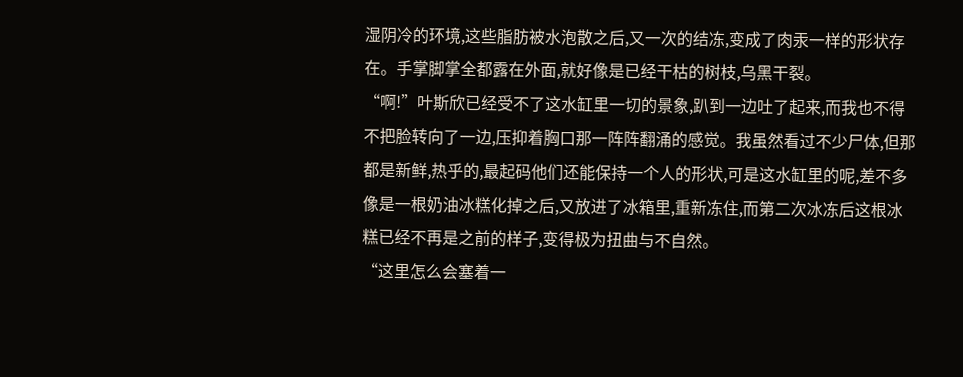湿阴冷的环境,这些脂肪被水泡散之后,又一次的结冻,变成了肉汞一样的形状存在。手掌脚掌全都露在外面,就好像是已经干枯的树枝,乌黑干裂。
“啊!”叶斯欣已经受不了这水缸里一切的景象,趴到一边吐了起来,而我也不得不把脸转向了一边,压抑着胸口那一阵阵翻涌的感觉。我虽然看过不少尸体,但那都是新鲜,热乎的,最起码他们还能保持一个人的形状,可是这水缸里的呢,差不多像是一根奶油冰糕化掉之后,又放进了冰箱里,重新冻住,而第二次冰冻后这根冰糕已经不再是之前的样子,变得极为扭曲与不自然。
“这里怎么会塞着一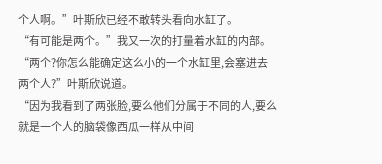个人啊。”叶斯欣已经不敢转头看向水缸了。
“有可能是两个。”我又一次的打量着水缸的内部。
“两个?你怎么能确定这么小的一个水缸里,会塞进去两个人?”叶斯欣说道。
“因为我看到了两张脸,要么他们分属于不同的人,要么就是一个人的脑袋像西瓜一样从中间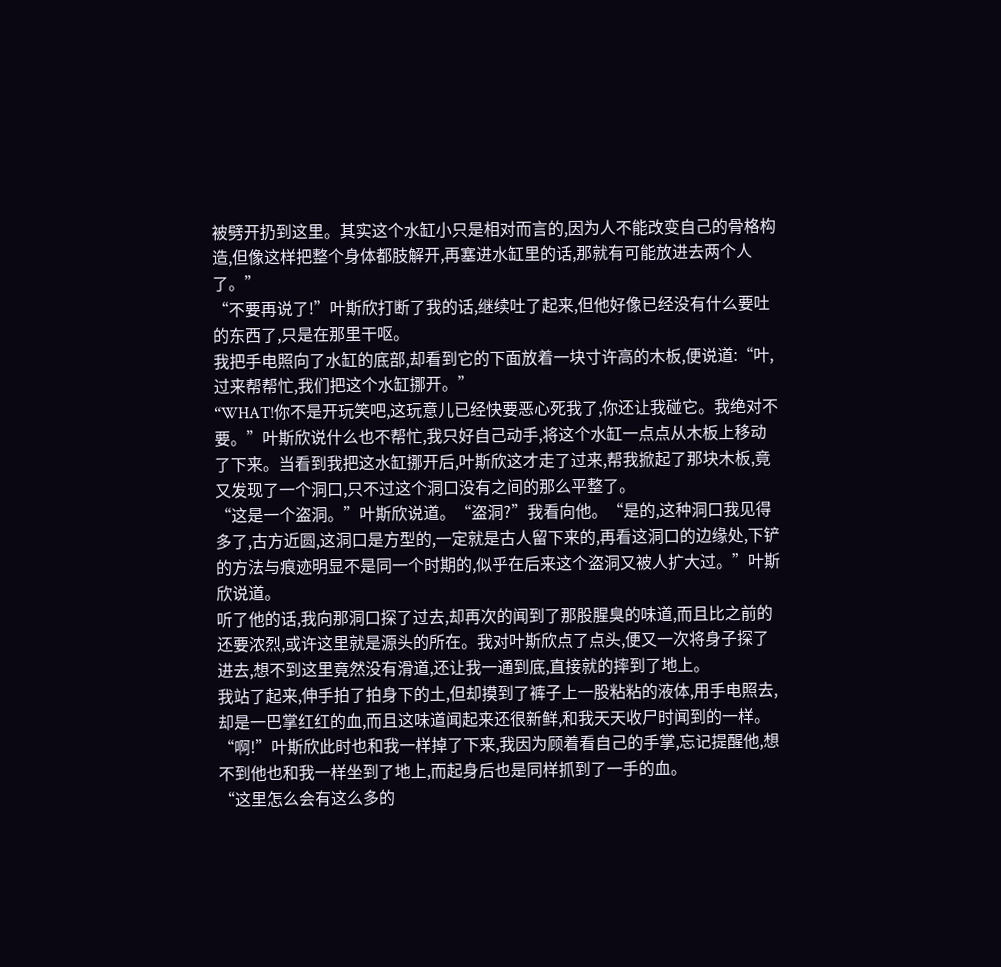被劈开扔到这里。其实这个水缸小只是相对而言的,因为人不能改变自己的骨格构造,但像这样把整个身体都肢解开,再塞进水缸里的话,那就有可能放进去两个人了。”
“不要再说了!”叶斯欣打断了我的话,继续吐了起来,但他好像已经没有什么要吐的东西了,只是在那里干呕。
我把手电照向了水缸的底部,却看到它的下面放着一块寸许高的木板,便说道:“叶,过来帮帮忙,我们把这个水缸挪开。”
“WHAT!你不是开玩笑吧,这玩意儿已经快要恶心死我了,你还让我碰它。我绝对不要。”叶斯欣说什么也不帮忙,我只好自己动手,将这个水缸一点点从木板上移动了下来。当看到我把这水缸挪开后,叶斯欣这才走了过来,帮我掀起了那块木板,竟又发现了一个洞口,只不过这个洞口没有之间的那么平整了。
“这是一个盗洞。”叶斯欣说道。“盗洞?”我看向他。“是的,这种洞口我见得多了,古方近圆,这洞口是方型的,一定就是古人留下来的,再看这洞口的边缘处,下铲的方法与痕迹明显不是同一个时期的,似乎在后来这个盗洞又被人扩大过。”叶斯欣说道。
听了他的话,我向那洞口探了过去,却再次的闻到了那股腥臭的味道,而且比之前的还要浓烈,或许这里就是源头的所在。我对叶斯欣点了点头,便又一次将身子探了进去,想不到这里竟然没有滑道,还让我一通到底,直接就的摔到了地上。
我站了起来,伸手拍了拍身下的土,但却摸到了裤子上一股粘粘的液体,用手电照去,却是一巴掌红红的血,而且这味道闻起来还很新鲜,和我天天收尸时闻到的一样。
“啊!”叶斯欣此时也和我一样掉了下来,我因为顾着看自己的手掌,忘记提醒他,想不到他也和我一样坐到了地上,而起身后也是同样抓到了一手的血。
“这里怎么会有这么多的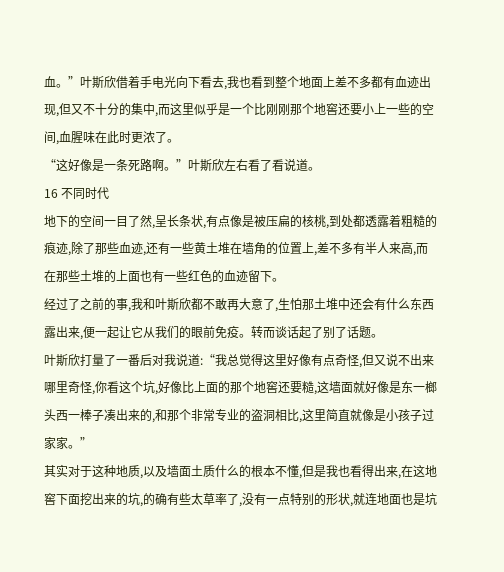血。”叶斯欣借着手电光向下看去,我也看到整个地面上差不多都有血迹出现,但又不十分的集中,而这里似乎是一个比刚刚那个地窖还要小上一些的空间,血腥味在此时更浓了。
“这好像是一条死路啊。”叶斯欣左右看了看说道。
16 不同时代
地下的空间一目了然,呈长条状,有点像是被压扁的核桃,到处都透露着粗糙的痕迹,除了那些血迹,还有一些黄土堆在墙角的位置上,差不多有半人来高,而在那些土堆的上面也有一些红色的血迹留下。
经过了之前的事,我和叶斯欣都不敢再大意了,生怕那土堆中还会有什么东西露出来,便一起让它从我们的眼前免疫。转而谈话起了别了话题。
叶斯欣打量了一番后对我说道:“我总觉得这里好像有点奇怪,但又说不出来哪里奇怪,你看这个坑,好像比上面的那个地窖还要糙,这墙面就好像是东一榔头西一棒子凑出来的,和那个非常专业的盗洞相比,这里简直就像是小孩子过家家。”
其实对于这种地质,以及墙面土质什么的根本不懂,但是我也看得出来,在这地窖下面挖出来的坑,的确有些太草率了,没有一点特别的形状,就连地面也是坑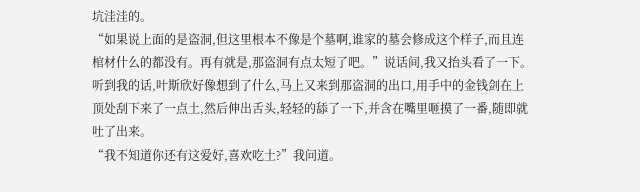坑洼洼的。
“如果说上面的是盗洞,但这里根本不像是个墓啊,谁家的墓会修成这个样子,而且连棺材什么的都没有。再有就是,那盗洞有点太短了吧。”说话间,我又抬头看了一下。
听到我的话,叶斯欣好像想到了什么,马上又来到那盗洞的出口,用手中的金钱剑在上顶处刮下来了一点土,然后伸出舌头,轻轻的舔了一下,并含在嘴里咂摸了一番,随即就吐了出来。
“我不知道你还有这爱好,喜欢吃土?”我问道。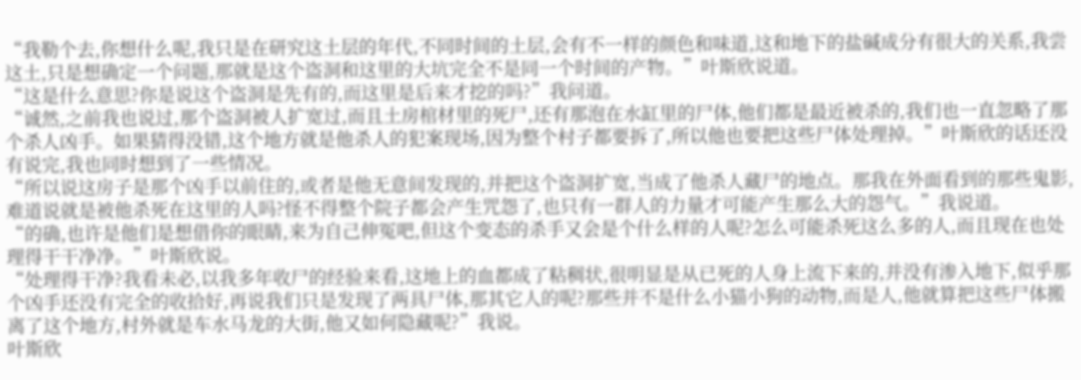“我勒个去,你想什么呢,我只是在研究这土层的年代,不同时间的土层,会有不一样的颜色和味道,这和地下的盐碱成分有很大的关系,我尝这土,只是想确定一个问题,那就是这个盗洞和这里的大坑完全不是同一个时间的产物。”叶斯欣说道。
“这是什么意思?你是说这个盗洞是先有的,而这里是后来才挖的吗?”我问道。
“诚然,之前我也说过,那个盗洞被人扩宽过,而且土房棺材里的死尸,还有那泡在水缸里的尸体,他们都是最近被杀的,我们也一直忽略了那个杀人凶手。如果猜得没错,这个地方就是他杀人的犯案现场,因为整个村子都要拆了,所以他也要把这些尸体处理掉。”叶斯欣的话还没有说完,我也同时想到了一些情况。
“所以说这房子是那个凶手以前住的,或者是他无意间发现的,并把这个盗洞扩宽,当成了他杀人藏尸的地点。那我在外面看到的那些鬼影,难道说就是被他杀死在这里的人吗?怪不得整个院子都会产生咒怨了,也只有一群人的力量才可能产生那么大的怨气。”我说道。
“的确,也许是他们是想借你的眼睛,来为自己伸冤吧,但这个变态的杀手又会是个什么样的人呢?怎么可能杀死这么多的人,而且现在也处理得干干净净。”叶斯欣说。
“处理得干净?我看未必,以我多年收尸的经验来看,这地上的血都成了粘稠状,很明显是从已死的人身上流下来的,并没有渗入地下,似乎那个凶手还没有完全的收拾好,再说我们只是发现了两具尸体,那其它人的呢?那些并不是什么小猫小狗的动物,而是人,他就算把这些尸体搬离了这个地方,村外就是车水马龙的大街,他又如何隐藏呢?”我说。
叶斯欣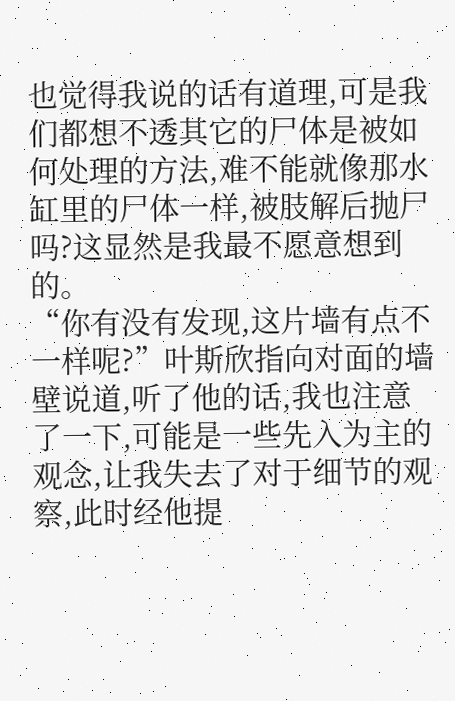也觉得我说的话有道理,可是我们都想不透其它的尸体是被如何处理的方法,难不能就像那水缸里的尸体一样,被肢解后抛尸吗?这显然是我最不愿意想到的。
“你有没有发现,这片墙有点不一样呢?”叶斯欣指向对面的墙壁说道,听了他的话,我也注意了一下,可能是一些先入为主的观念,让我失去了对于细节的观察,此时经他提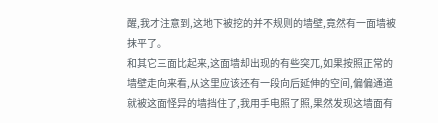醒,我才注意到,这地下被挖的并不规则的墙壁,竟然有一面墙被抹平了。
和其它三面比起来,这面墙却出现的有些突兀,如果按照正常的墙壁走向来看,从这里应该还有一段向后延伸的空间,偏偏通道就被这面怪异的墙挡住了,我用手电照了照,果然发现这墙面有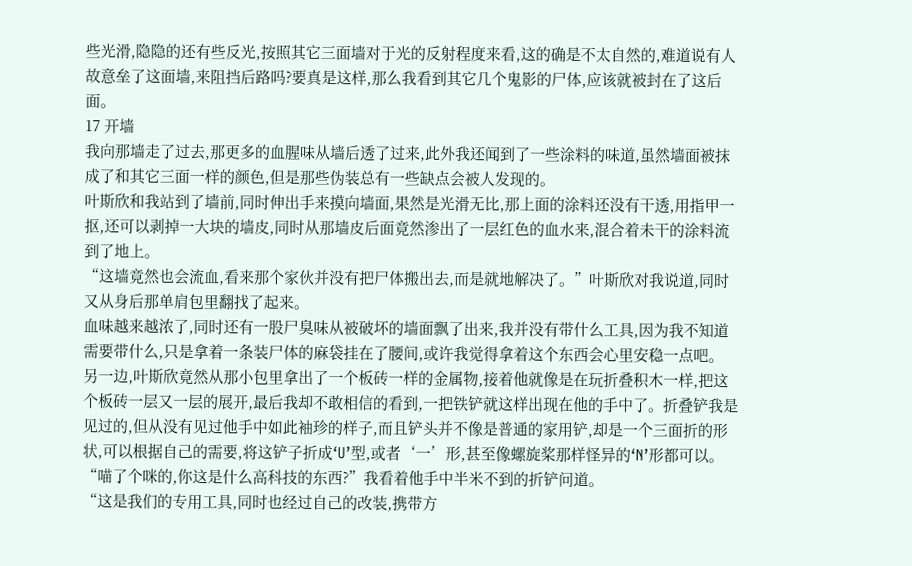些光滑,隐隐的还有些反光,按照其它三面墙对于光的反射程度来看,这的确是不太自然的,难道说有人故意垒了这面墙,来阻挡后路吗?要真是这样,那么我看到其它几个鬼影的尸体,应该就被封在了这后面。
17 开墙
我向那墙走了过去,那更多的血腥味从墙后透了过来,此外我还闻到了一些涂料的味道,虽然墙面被抹成了和其它三面一样的颜色,但是那些伪装总有一些缺点会被人发现的。
叶斯欣和我站到了墙前,同时伸出手来摸向墙面,果然是光滑无比,那上面的涂料还没有干透,用指甲一抠,还可以剥掉一大块的墙皮,同时从那墙皮后面竟然渗出了一层红色的血水来,混合着未干的涂料流到了地上。
“这墙竟然也会流血,看来那个家伙并没有把尸体搬出去,而是就地解决了。”叶斯欣对我说道,同时又从身后那单肩包里翻找了起来。
血味越来越浓了,同时还有一股尸臭味从被破坏的墙面飘了出来,我并没有带什么工具,因为我不知道需要带什么,只是拿着一条装尸体的麻袋挂在了腰间,或许我觉得拿着这个东西会心里安稳一点吧。
另一边,叶斯欣竟然从那小包里拿出了一个板砖一样的金属物,接着他就像是在玩折叠积木一样,把这个板砖一层又一层的展开,最后我却不敢相信的看到,一把铁铲就这样出现在他的手中了。折叠铲我是见过的,但从没有见过他手中如此袖珍的样子,而且铲头并不像是普通的家用铲,却是一个三面折的形状,可以根据自己的需要,将这铲子折成‘U’型,或者‘一’形,甚至像螺旋桨那样怪异的‘N’形都可以。
“喵了个咪的,你这是什么高科技的东西?”我看着他手中半米不到的折铲问道。
“这是我们的专用工具,同时也经过自己的改装,携带方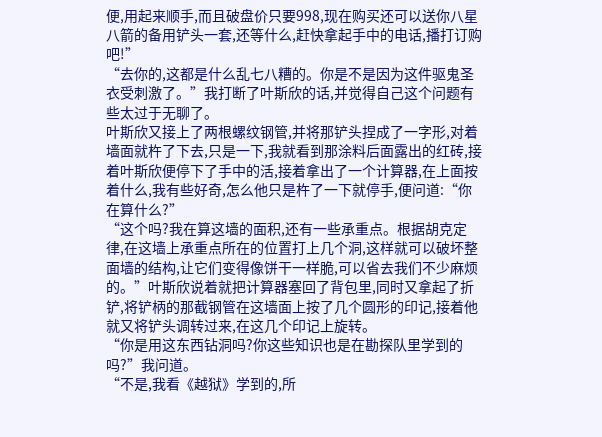便,用起来顺手,而且破盘价只要998,现在购买还可以送你八星八箭的备用铲头一套,还等什么,赶快拿起手中的电话,播打订购吧!”
“去你的,这都是什么乱七八糟的。你是不是因为这件驱鬼圣衣受刺激了。”我打断了叶斯欣的话,并觉得自己这个问题有些太过于无聊了。
叶斯欣又接上了两根螺纹钢管,并将那铲头捏成了一字形,对着墙面就杵了下去,只是一下,我就看到那涂料后面露出的红砖,接着叶斯欣便停下了手中的活,接着拿出了一个计算器,在上面按着什么,我有些好奇,怎么他只是杵了一下就停手,便问道:“你在算什么?”
“这个吗?我在算这墙的面积,还有一些承重点。根据胡克定律,在这墙上承重点所在的位置打上几个洞,这样就可以破坏整面墙的结构,让它们变得像饼干一样脆,可以省去我们不少麻烦的。”叶斯欣说着就把计算器塞回了背包里,同时又拿起了折铲,将铲柄的那截钢管在这墙面上按了几个圆形的印记,接着他就又将铲头调转过来,在这几个印记上旋转。
“你是用这东西钻洞吗?你这些知识也是在勘探队里学到的吗?”我问道。
“不是,我看《越狱》学到的,所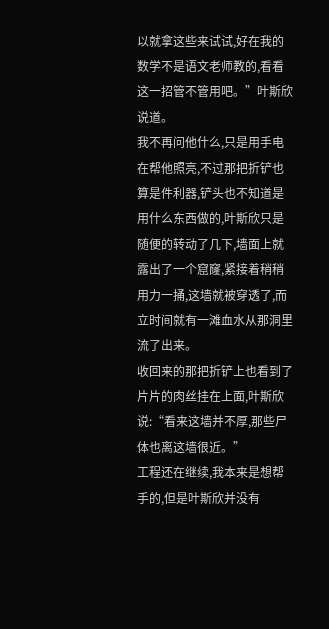以就拿这些来试试,好在我的数学不是语文老师教的,看看这一招管不管用吧。”叶斯欣说道。
我不再问他什么,只是用手电在帮他照亮,不过那把折铲也算是件利器,铲头也不知道是用什么东西做的,叶斯欣只是随便的转动了几下,墙面上就露出了一个窟窿,紧接着稍稍用力一捅,这墙就被穿透了,而立时间就有一滩血水从那洞里流了出来。
收回来的那把折铲上也看到了片片的肉丝挂在上面,叶斯欣说:“看来这墙并不厚,那些尸体也离这墙很近。”
工程还在继续,我本来是想帮手的,但是叶斯欣并没有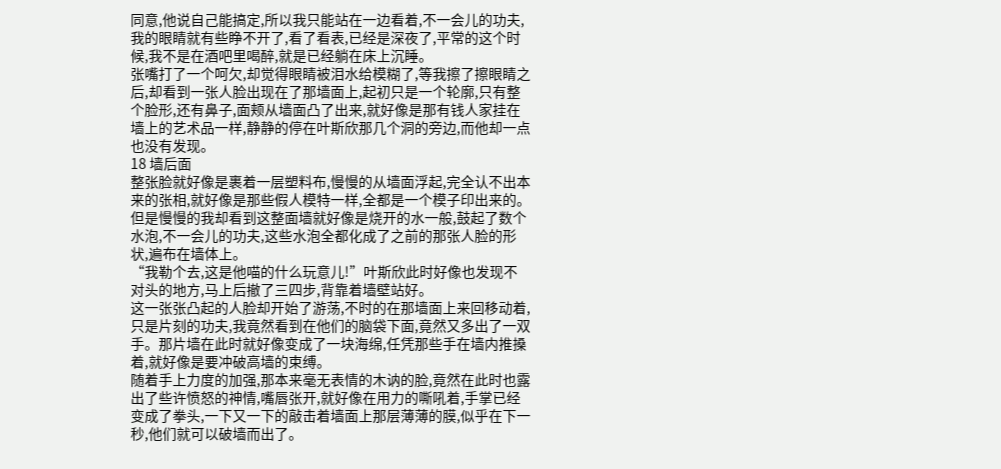同意,他说自己能搞定,所以我只能站在一边看着,不一会儿的功夫,我的眼睛就有些睁不开了,看了看表,已经是深夜了,平常的这个时候,我不是在酒吧里喝醉,就是已经躺在床上沉睡。
张嘴打了一个呵欠,却觉得眼睛被泪水给模糊了,等我擦了擦眼睛之后,却看到一张人脸出现在了那墙面上,起初只是一个轮廓,只有整个脸形,还有鼻子,面颊从墙面凸了出来,就好像是那有钱人家挂在墙上的艺术品一样,静静的停在叶斯欣那几个洞的旁边,而他却一点也没有发现。
18 墙后面
整张脸就好像是裹着一层塑料布,慢慢的从墙面浮起,完全认不出本来的张相,就好像是那些假人模特一样,全都是一个模子印出来的。但是慢慢的我却看到这整面墙就好像是烧开的水一般,鼓起了数个水泡,不一会儿的功夫,这些水泡全都化成了之前的那张人脸的形状,遍布在墙体上。
“我勒个去,这是他喵的什么玩意儿!”叶斯欣此时好像也发现不对头的地方,马上后撤了三四步,背靠着墙壁站好。
这一张张凸起的人脸却开始了游荡,不时的在那墙面上来回移动着,只是片刻的功夫,我竟然看到在他们的脑袋下面,竟然又多出了一双手。那片墙在此时就好像变成了一块海绵,任凭那些手在墙内推搡着,就好像是要冲破高墙的束缚。
随着手上力度的加强,那本来毫无表情的木讷的脸,竟然在此时也露出了些许愤怒的神情,嘴唇张开,就好像在用力的嘶吼着,手掌已经变成了拳头,一下又一下的敲击着墙面上那层薄薄的膜,似乎在下一秒,他们就可以破墙而出了。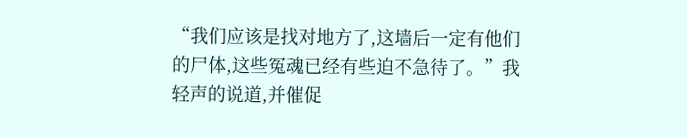“我们应该是找对地方了,这墙后一定有他们的尸体,这些冤魂已经有些迫不急待了。”我轻声的说道,并催促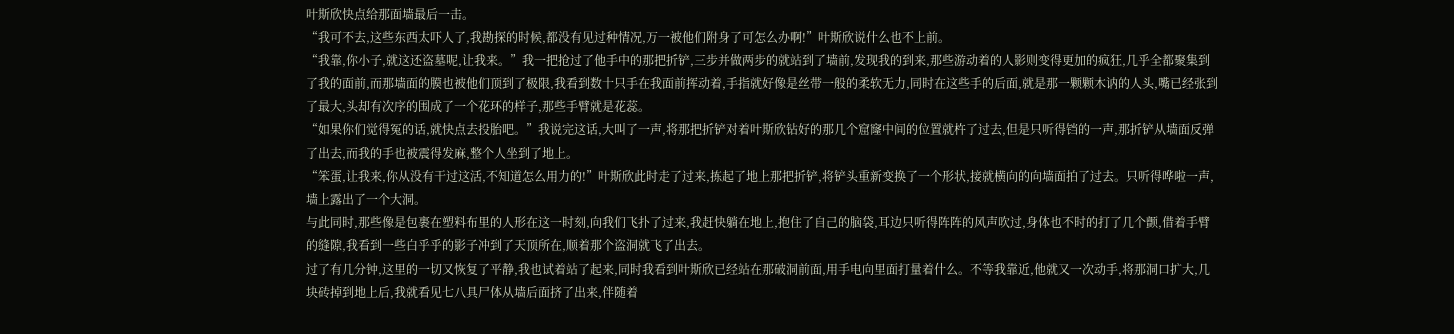叶斯欣快点给那面墙最后一击。
“我可不去,这些东西太吓人了,我勘探的时候,都没有见过种情况,万一被他们附身了可怎么办啊!”叶斯欣说什么也不上前。
“我靠,你小子,就这还盗墓呢,让我来。”我一把抢过了他手中的那把折铲,三步并做两步的就站到了墙前,发现我的到来,那些游动着的人影则变得更加的疯狂,几乎全都聚集到了我的面前,而那墙面的膜也被他们顶到了极限,我看到数十只手在我面前挥动着,手指就好像是丝带一般的柔软无力,同时在这些手的后面,就是那一颗颗木讷的人头,嘴已经张到了最大,头却有次序的围成了一个花环的样子,那些手臂就是花蕊。
“如果你们觉得冤的话,就快点去投胎吧。”我说完这话,大叫了一声,将那把折铲对着叶斯欣钻好的那几个窟窿中间的位置就杵了过去,但是只听得铛的一声,那折铲从墙面反弹了出去,而我的手也被震得发麻,整个人坐到了地上。
“笨蛋,让我来,你从没有干过这活,不知道怎么用力的!”叶斯欣此时走了过来,拣起了地上那把折铲,将铲头重新变换了一个形状,接就横向的向墙面拍了过去。只听得哗啦一声,墙上露出了一个大洞。
与此同时,那些像是包裹在塑料布里的人形在这一时刻,向我们飞扑了过来,我赶快躺在地上,抱住了自己的脑袋,耳边只听得阵阵的风声吹过,身体也不时的打了几个颤,借着手臂的缝隙,我看到一些白乎乎的影子冲到了天顶所在,顺着那个盗洞就飞了出去。
过了有几分钟,这里的一切又恢复了平静,我也试着站了起来,同时我看到叶斯欣已经站在那破洞前面,用手电向里面打量着什么。不等我靠近,他就又一次动手,将那洞口扩大,几块砖掉到地上后,我就看见七八具尸体从墙后面挤了出来,伴随着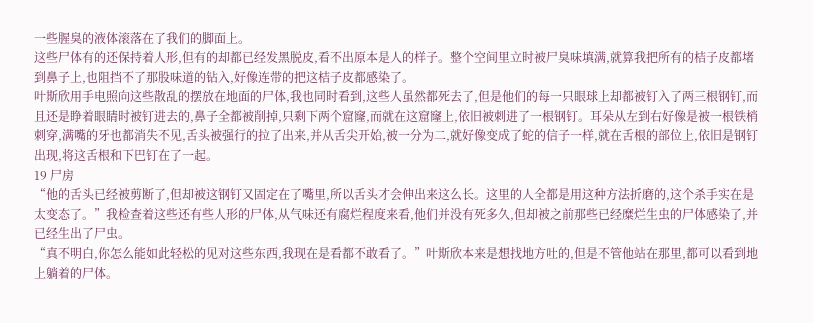一些腥臭的液体滚落在了我们的脚面上。
这些尸体有的还保持着人形,但有的却都已经发黑脱皮,看不出原本是人的样子。整个空间里立时被尸臭味填满,就算我把所有的桔子皮都堵到鼻子上,也阻挡不了那股味道的钻入,好像连带的把这桔子皮都感染了。
叶斯欣用手电照向这些散乱的摆放在地面的尸体,我也同时看到,这些人虽然都死去了,但是他们的每一只眼球上却都被钉入了两三根钢钉,而且还是睁着眼睛时被钉进去的,鼻子全都被削掉,只剩下两个窟窿,而就在这窟窿上,依旧被刺进了一根钢钉。耳朵从左到右好像是被一根铁梢刺穿,满嘴的牙也都消失不见,舌头被强行的拉了出来,并从舌尖开始,被一分为二,就好像变成了蛇的信子一样,就在舌根的部位上,依旧是钢钉出现,将这舌根和下巴钉在了一起。
19 尸房
“他的舌头已经被剪断了,但却被这钢钉又固定在了嘴里,所以舌头才会伸出来这么长。这里的人全都是用这种方法折磨的,这个杀手实在是太变态了。”我检查着这些还有些人形的尸体,从气味还有腐烂程度来看,他们并没有死多久,但却被之前那些已经糜烂生虫的尸体感染了,并已经生出了尸虫。
“真不明白,你怎么能如此轻松的见对这些东西,我现在是看都不敢看了。”叶斯欣本来是想找地方吐的,但是不管他站在那里,都可以看到地上躺着的尸体。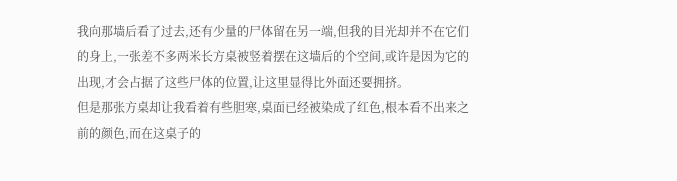我向那墙后看了过去,还有少量的尸体留在另一端,但我的目光却并不在它们的身上,一张差不多两米长方桌被竖着摆在这墙后的个空间,或许是因为它的出现,才会占据了这些尸体的位置,让这里显得比外面还要拥挤。
但是那张方桌却让我看着有些胆寒,桌面已经被染成了红色,根本看不出来之前的颜色,而在这桌子的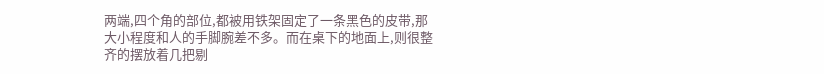两端,四个角的部位,都被用铁架固定了一条黑色的皮带,那大小程度和人的手脚腕差不多。而在桌下的地面上,则很整齐的摆放着几把剔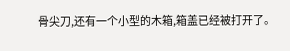骨尖刀,还有一个小型的木箱,箱盖已经被打开了。